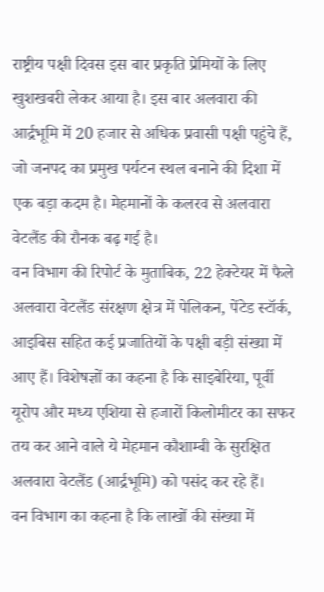राष्ट्रीय पक्षी दिवस इस बार प्रकृति प्रेमियों के लिए खुशखबरी लेकर आया है। इस बार अलवारा की आर्द्रभूमि में 20 हजार से अधिक प्रवासी पक्षी पहुंचे हैं, जो जनपद का प्रमुख पर्यटन स्थल बनाने की दिशा में एक बड़ा कदम है। मेहमानों के कलरव से अलवारा वेटलैंड की रौनक बढ़ गई है।
वन विभाग की रिपोर्ट के मुताबिक, 22 हेक्टेयर में फैले अलवारा वेटलैंड संरक्षण क्षेत्र में पेलिकन, पेंटेड स्टॉर्क, आइबिस सहित कई प्रजातियों के पक्षी बड़ी संख्या में आए हैं। विशेषज्ञों का कहना है कि साइबेरिया, पूर्वी यूरोप और मध्य एशिया से हजारों किलोमीटर का सफर तय कर आने वाले ये मेहमान कौशाम्बी के सुरक्षित अलवारा वेटलैंड (आर्द्रभूमि) को पसंद कर रहे हैं।
वन विभाग का कहना है कि लाखों की संख्या में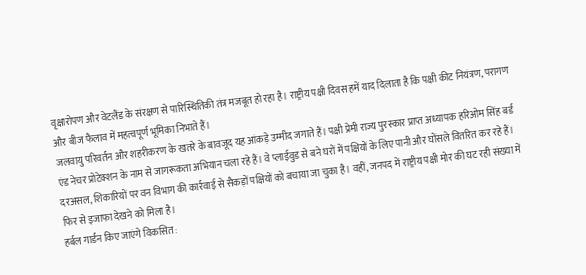वृक्षारोपण और वेटलैंड के संरक्षण से पारिस्थितिकी तंत्र मजबूत हो रहा है। राष्ट्रीय पक्षी दिवस हमें याद दिलाता है कि पक्षी कीट नियंत्रण, परागण और बीज फैलाव में महत्वपूर्ण भूमिका निभाते हैं।
जलवायु परिवर्तन और शहरीकरण के खतरे के बावजूद यह आंकड़े उम्मीद जगाते हैं। पक्षी प्रेमी राज्य पुरस्कार प्राप्त अध्यापक हरिओम सिंह बर्ड एंड नेचर प्रोटेक्शन के नाम से जागरूकता अभियान चला रहे हैं। वे प्लाईवुड से बने घरों में पक्षियों के लिए पानी और घोंसले वितरित कर रहे हैं।
दरअसल, शिकारियों पर वन विभाग की कार्रवाई से सैकड़ों पक्षियों को बचाया जा चुका है। वहीं, जनपद में राष्ट्रीय पक्षी मोर की घट रही संख्या में फिर से इजाफा देखने को मिला है।
हर्बल गार्डन किए जाएंगे विकसित :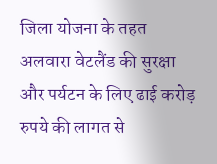जिला योजना के तहत अलवारा वेटलैंड की सुरक्षा और पर्यटन के लिए ढाई करोड़ रुपये की लागत से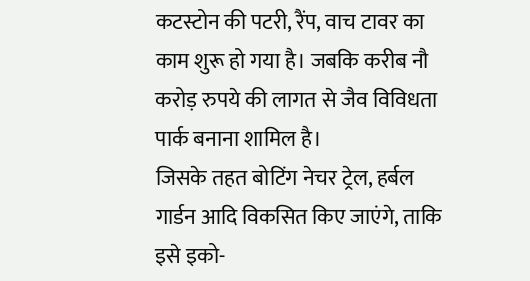कटस्टोन की पटरी, रैंप, वाच टावर का काम शुरू हो गया है। जबकि करीब नौ करोड़ रुपये की लागत से जैव विविधता पार्क बनाना शामिल है।
जिसके तहत बोटिंग नेचर ट्रेल, हर्बल गार्डन आदि विकसित किए जाएंगे, ताकि इसे इको-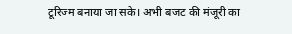टूरिज्म बनाया जा सके। अभी बजट की मंजूरी का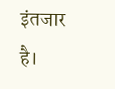इंतजार है।